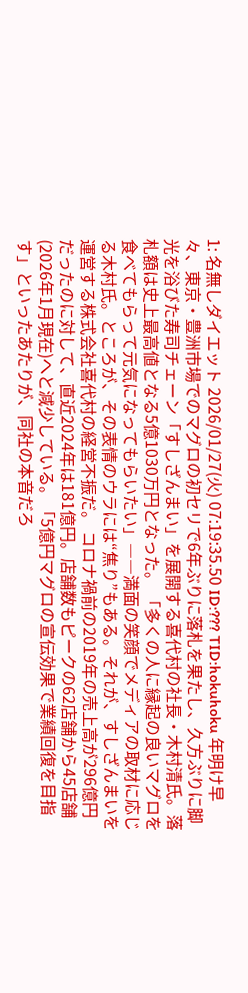1: 名無しダイエット 2026/01/27(火) 07:19:35.50 ID:??? TID:hokuhoku 年明け早々、東京・豊洲市場でのマグロの初セリで6年ぶりに落札を果たし、久方ぶりに脚光を浴びた寿司チェーン「すしざんまい」を展開する喜代村の社長・木村清氏。落札額は史上最高値となる5億1030万円となった。 「多くの人に縁起の良いマグロを食べてもらって元気になってもらいたい」――満面の笑顔でメディアの取材に応じる木村氏。ところが、その表情のウラには“焦り”もある。それが、すしざんまいを運営する株式会社喜代村の経営不振だ。 コロナ禍前の2019年の売上高が296億円だったのに対して、直近2024年は181億円。店舗数もピークの62店舗から45店舗(2026年1月現在)へと減少している。「5億円マグロの宣伝効果で業績回復を目指す」といったあたりが、同社の本音だろ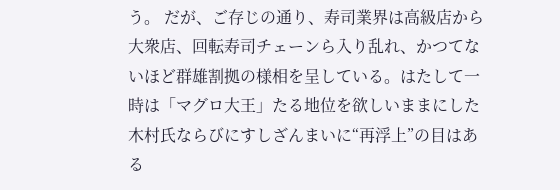う。 だが、ご存じの通り、寿司業界は高級店から大衆店、回転寿司チェーンら入り乱れ、かつてないほど群雄割拠の様相を呈している。はたして一時は「マグロ大王」たる地位を欲しいままにした木村氏ならびにすしざんまいに“再浮上”の目はある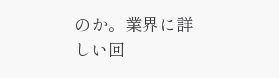のか。業界に詳しい回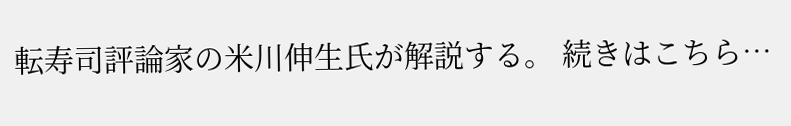転寿司評論家の米川伸生氏が解説する。 続きはこちら…